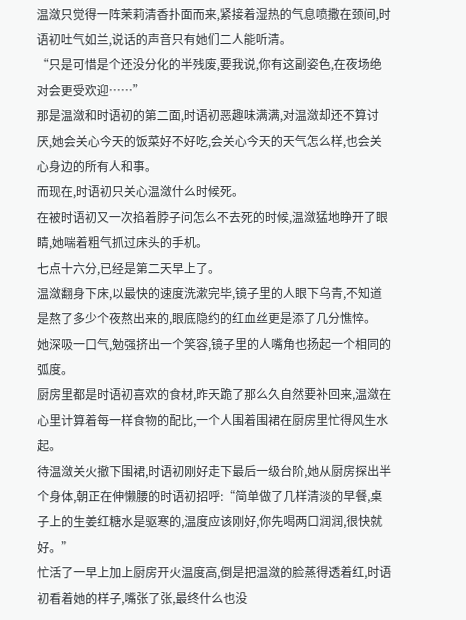温潋只觉得一阵茉莉清香扑面而来,紧接着湿热的气息喷撒在颈间,时语初吐气如兰,说话的声音只有她们二人能听清。
“只是可惜是个还没分化的半残废,要我说,你有这副姿色,在夜场绝对会更受欢迎……”
那是温潋和时语初的第二面,时语初恶趣味满满,对温潋却还不算讨厌,她会关心今天的饭菜好不好吃,会关心今天的天气怎么样,也会关心身边的所有人和事。
而现在,时语初只关心温潋什么时候死。
在被时语初又一次掐着脖子问怎么不去死的时候,温潋猛地睁开了眼睛,她喘着粗气抓过床头的手机。
七点十六分,已经是第二天早上了。
温潋翻身下床,以最快的速度洗漱完毕,镜子里的人眼下乌青,不知道是熬了多少个夜熬出来的,眼底隐约的红血丝更是添了几分憔悴。
她深吸一口气,勉强挤出一个笑容,镜子里的人嘴角也扬起一个相同的弧度。
厨房里都是时语初喜欢的食材,昨天跪了那么久自然要补回来,温潋在心里计算着每一样食物的配比,一个人围着围裙在厨房里忙得风生水起。
待温潋关火撤下围裙,时语初刚好走下最后一级台阶,她从厨房探出半个身体,朝正在伸懒腰的时语初招呼:“简单做了几样清淡的早餐,桌子上的生姜红糖水是驱寒的,温度应该刚好,你先喝两口润润,很快就好。”
忙活了一早上加上厨房开火温度高,倒是把温潋的脸蒸得透着红,时语初看着她的样子,嘴张了张,最终什么也没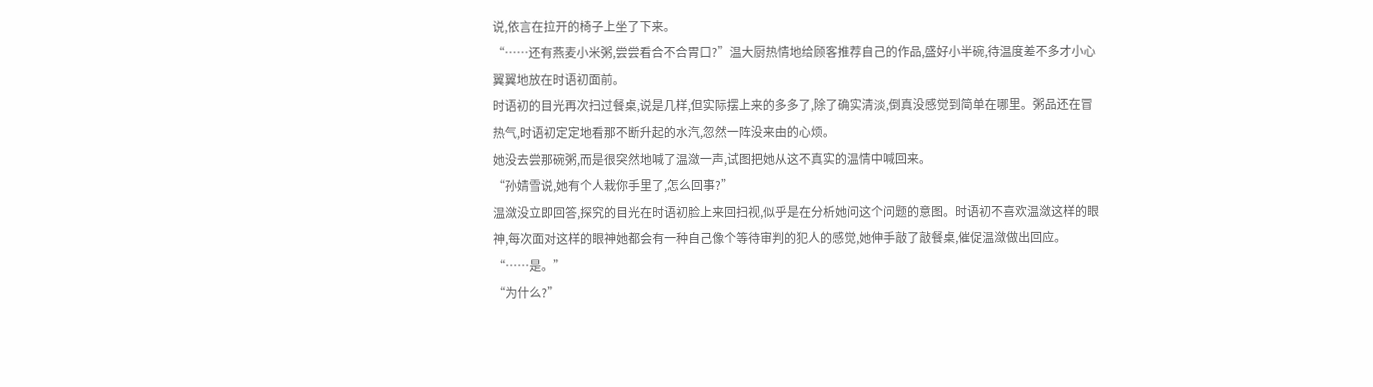说,依言在拉开的椅子上坐了下来。
“……还有燕麦小米粥,尝尝看合不合胃口?”温大厨热情地给顾客推荐自己的作品,盛好小半碗,待温度差不多才小心翼翼地放在时语初面前。
时语初的目光再次扫过餐桌,说是几样,但实际摆上来的多多了,除了确实清淡,倒真没感觉到简单在哪里。粥品还在冒热气,时语初定定地看那不断升起的水汽,忽然一阵没来由的心烦。
她没去尝那碗粥,而是很突然地喊了温潋一声,试图把她从这不真实的温情中喊回来。
“孙婧雪说,她有个人栽你手里了,怎么回事?”
温潋没立即回答,探究的目光在时语初脸上来回扫视,似乎是在分析她问这个问题的意图。时语初不喜欢温潋这样的眼神,每次面对这样的眼神她都会有一种自己像个等待审判的犯人的感觉,她伸手敲了敲餐桌,催促温潋做出回应。
“……是。”
“为什么?”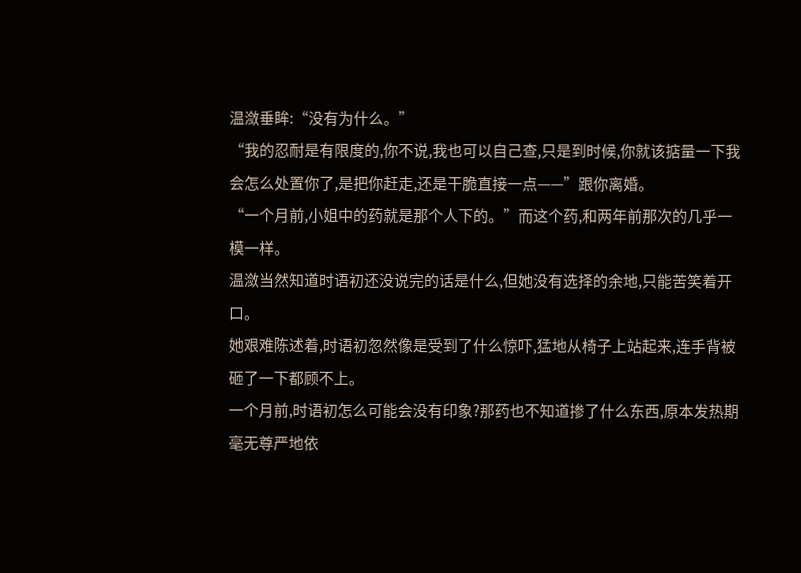温潋垂眸:“没有为什么。”
“我的忍耐是有限度的,你不说,我也可以自己查,只是到时候,你就该掂量一下我会怎么处置你了,是把你赶走,还是干脆直接一点——”跟你离婚。
“一个月前,小姐中的药就是那个人下的。”而这个药,和两年前那次的几乎一模一样。
温潋当然知道时语初还没说完的话是什么,但她没有选择的余地,只能苦笑着开口。
她艰难陈述着,时语初忽然像是受到了什么惊吓,猛地从椅子上站起来,连手背被砸了一下都顾不上。
一个月前,时语初怎么可能会没有印象?那药也不知道掺了什么东西,原本发热期毫无尊严地依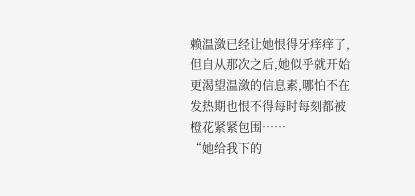赖温潋已经让她恨得牙痒痒了,但自从那次之后,她似乎就开始更渴望温潋的信息素,哪怕不在发热期也恨不得每时每刻都被橙花紧紧包围……
“她给我下的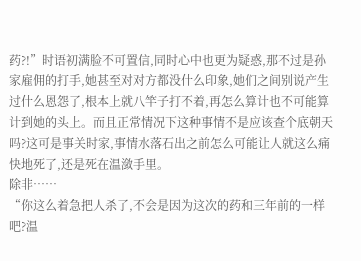药?!”时语初满脸不可置信,同时心中也更为疑惑,那不过是孙家雇佣的打手,她甚至对对方都没什么印象,她们之间别说产生过什么恩怨了,根本上就八竿子打不着,再怎么算计也不可能算计到她的头上。而且正常情况下这种事情不是应该查个底朝天吗?这可是事关时家,事情水落石出之前怎么可能让人就这么痛快地死了,还是死在温潋手里。
除非……
“你这么着急把人杀了,不会是因为这次的药和三年前的一样吧?温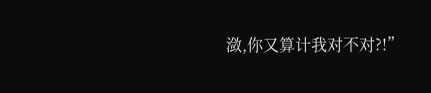潋,你又算计我对不对?!”